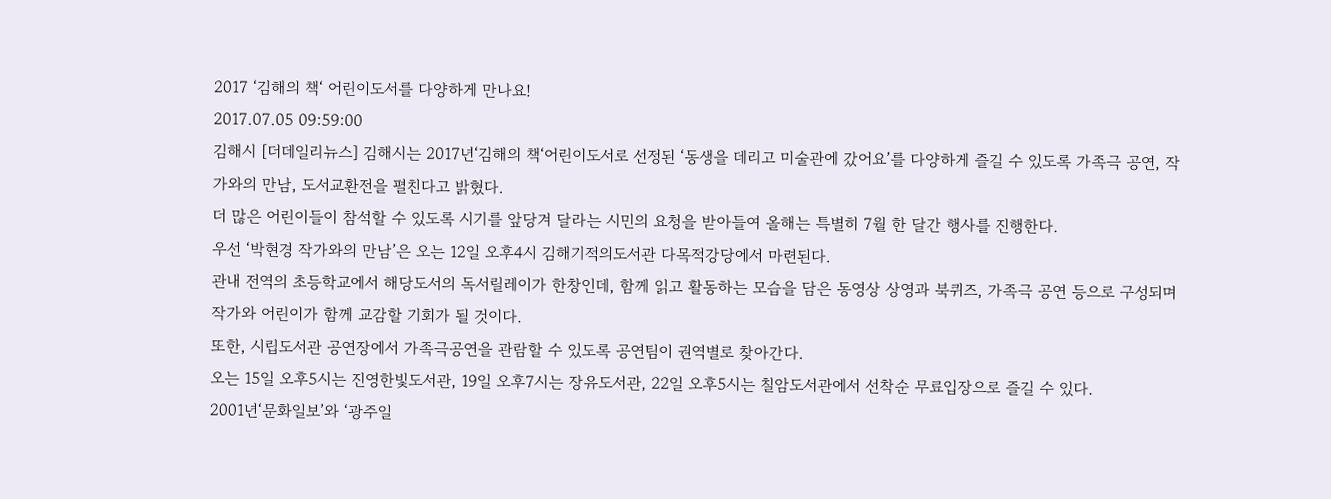2017 ‘김해의 책‘ 어린이도서를 다양하게 만나요!
2017.07.05 09:59:00
김해시 [더데일리뉴스] 김해시는 2017년‘김해의 책‘어린이도서로 선정된 ‘동생을 데리고 미술관에 갔어요’를 다양하게 즐길 수 있도록 가족극 공연, 작가와의 만남, 도서교환전을 펼친다고 밝혔다.
더 많은 어린이들이 참석할 수 있도록 시기를 앞당겨 달라는 시민의 요청을 받아들여 올해는 특별히 7월 한 달간 행사를 진행한다.
우선 ‘박현경 작가와의 만남’은 오는 12일 오후4시 김해기적의도서관 다목적강당에서 마련된다.
관내 전역의 초등학교에서 해당도서의 독서릴레이가 한창인데, 함께 읽고 활동하는 모습을 담은 동영상 상영과 북퀴즈, 가족극 공연 등으로 구성되며 작가와 어린이가 함께 교감할 기회가 될 것이다.
또한, 시립도서관 공연장에서 가족극공연을 관람할 수 있도록 공연팀이 권역별로 찾아간다.
오는 15일 오후5시는 진영한빛도서관, 19일 오후7시는 장유도서관, 22일 오후5시는 칠암도서관에서 선착순 무료입장으로 즐길 수 있다.
2001년‘문화일보’와 ‘광주일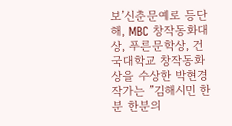보’신춘문예로 등단해, MBC 창작동화대상, 푸른문학상, 건국대학교 창작동화상을 수상한 박현경 작가는 ”김해시민 한분 한분의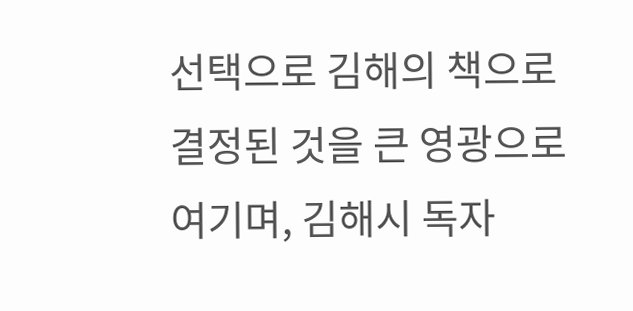선택으로 김해의 책으로 결정된 것을 큰 영광으로 여기며, 김해시 독자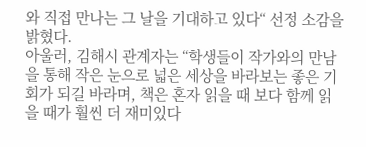와 직접 만나는 그 날을 기대하고 있다“ 선정 소감을 밝혔다.
아울러, 김해시 관계자는 “학생들이 작가와의 만남을 통해 작은 눈으로 넓은 세상을 바라보는 좋은 기회가 되길 바라며, 책은 혼자 읽을 때 보다 함께 읽을 때가 훨씬 더 재미있다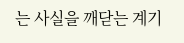는 사실을 깨닫는 계기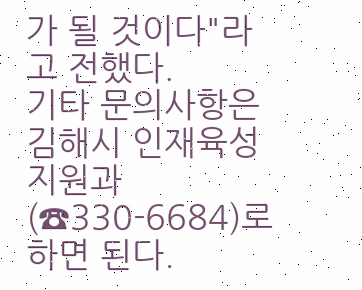가 될 것이다"라고 전했다.
기타 문의사항은 김해시 인재육성지원과(☎330-6684)로 하면 된다.